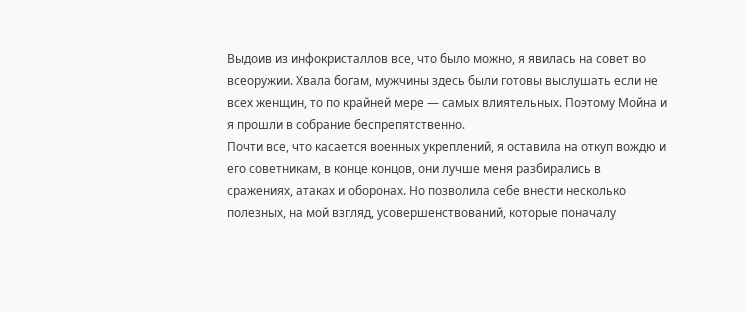Выдоив из инфокристаллов все, что было можно, я явилась на совет во всеоружии. Хвала богам, мужчины здесь были готовы выслушать если не всех женщин, то по крайней мере — самых влиятельных. Поэтому Мойна и я прошли в собрание беспрепятственно.
Почти все, что касается военных укреплений, я оставила на откуп вождю и его советникам, в конце концов, они лучше меня разбирались в сражениях, атаках и оборонах. Но позволила себе внести несколько полезных, на мой взгляд, усовершенствований, которые поначалу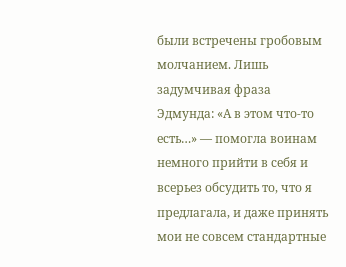были встречены гробовым молчанием. Лишь задумчивая фраза Эдмунда: «А в этом что-то есть…» — помогла воинам немного прийти в себя и всерьез обсудить то, что я предлагала, и даже принять мои не совсем стандартные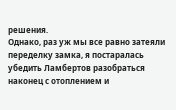решения.
Однако, раз уж мы все равно затеяли переделку замка, я постаралась убедить Ламбертов разобраться наконец с отоплением и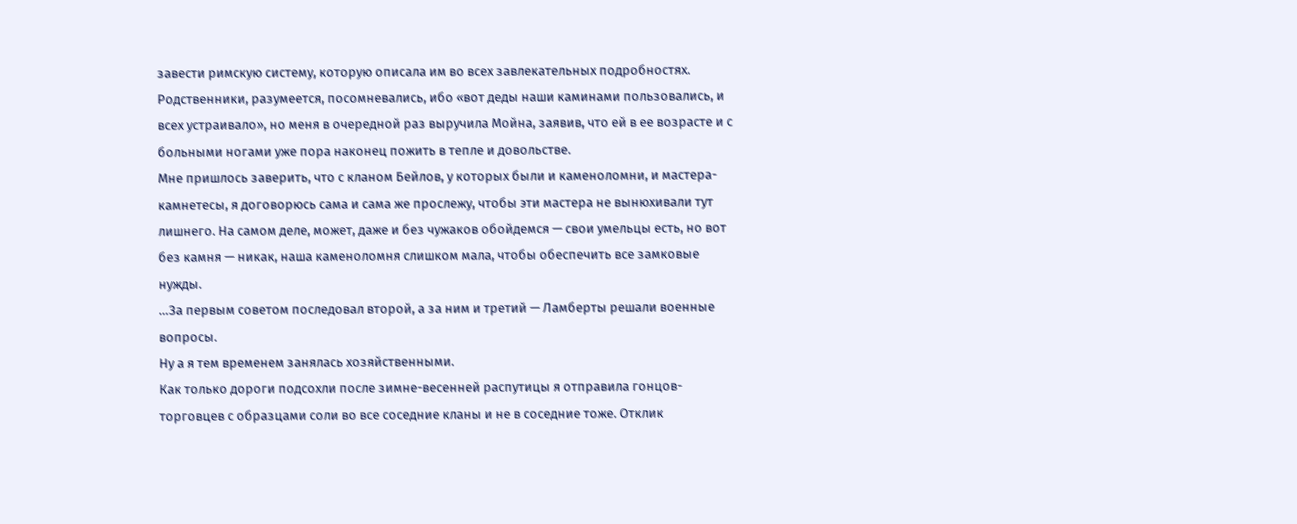завести римскую систему, которую описала им во всех завлекательных подробностях. Родственники, разумеется, посомневались, ибо «вот деды наши каминами пользовались, и всех устраивало», но меня в очередной раз выручила Мойна, заявив, что ей в ее возрасте и с больными ногами уже пора наконец пожить в тепле и довольстве.
Мне пришлось заверить, что с кланом Бейлов, у которых были и каменоломни, и мастера-камнетесы, я договорюсь сама и сама же прослежу, чтобы эти мастера не вынюхивали тут лишнего. На самом деле, может, даже и без чужаков обойдемся — свои умельцы есть, но вот без камня — никак, наша каменоломня слишком мала, чтобы обеспечить все замковые нужды.
…За первым советом последовал второй, а за ним и третий — Ламберты решали военные вопросы.
Ну а я тем временем занялась хозяйственными.
Как только дороги подсохли после зимне-весенней распутицы я отправила гонцов-торговцев с образцами соли во все соседние кланы и не в соседние тоже. Отклик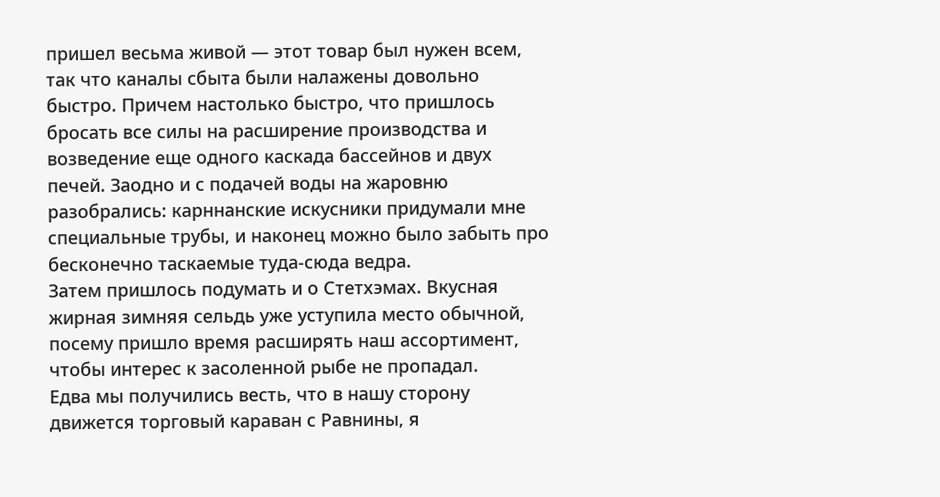пришел весьма живой — этот товар был нужен всем, так что каналы сбыта были налажены довольно быстро. Причем настолько быстро, что пришлось бросать все силы на расширение производства и возведение еще одного каскада бассейнов и двух печей. Заодно и с подачей воды на жаровню разобрались: карннанские искусники придумали мне специальные трубы, и наконец можно было забыть про бесконечно таскаемые туда-сюда ведра.
Затем пришлось подумать и о Стетхэмах. Вкусная жирная зимняя сельдь уже уступила место обычной, посему пришло время расширять наш ассортимент, чтобы интерес к засоленной рыбе не пропадал.
Едва мы получились весть, что в нашу сторону движется торговый караван с Равнины, я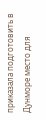приказала подготовить в Дунморе место для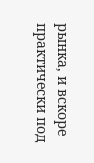рынка, и вскоре практически под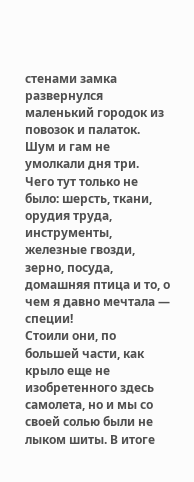стенами замка развернулся маленький городок из повозок и палаток. Шум и гам не умолкали дня три. Чего тут только не было: шерсть, ткани, орудия труда, инструменты, железные гвозди, зерно, посуда, домашняя птица и то, о чем я давно мечтала — специи!
Стоили они, по большей части, как крыло еще не изобретенного здесь самолета, но и мы со своей солью были не лыком шиты. В итоге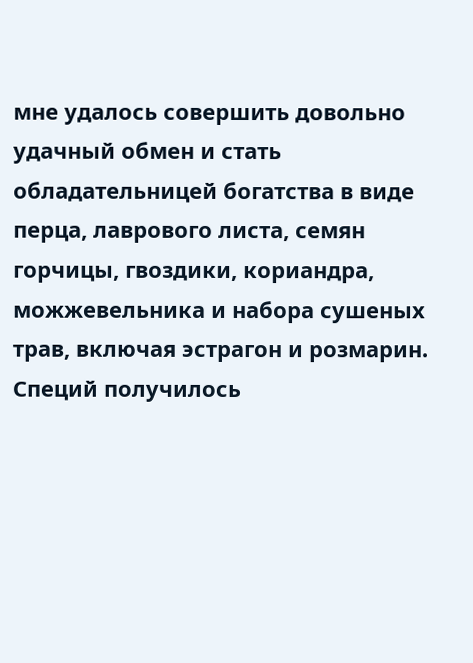мне удалось совершить довольно удачный обмен и стать обладательницей богатства в виде перца, лаврового листа, семян горчицы, гвоздики, кориандра, можжевельника и набора сушеных трав, включая эстрагон и розмарин.
Специй получилось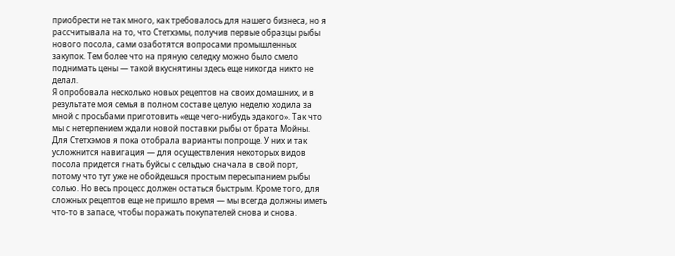приобрести не так много, как требовалось для нашего бизнеса, но я рассчитывала на то, что Стетхэмы, получив первые образцы рыбы нового посола, сами озаботятся вопросами промышленных закупок. Тем более что на пряную селедку можно было смело поднимать цены — такой вкуснятины здесь еще никогда никто не делал.
Я опробовала несколько новых рецептов на своих домашних, и в результате моя семья в полном составе целую неделю ходила за мной с просьбами приготовить «еще чего-нибудь эдакого». Так что мы с нетерпением ждали новой поставки рыбы от брата Мойны.
Для Стетхэмов я пока отобрала варианты попроще. У них и так усложнится навигация — для осуществления некоторых видов посола придется гнать буйсы с сельдью сначала в свой порт, потому что тут уже не обойдешься простым пересыпанием рыбы солью. Но весь процесс должен остаться быстрым. Кроме того, для сложных рецептов еще не пришло время — мы всегда должны иметь что-то в запасе, чтобы поражать покупателей снова и снова.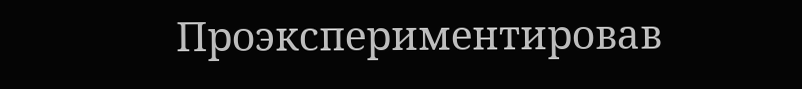Проэкспериментировав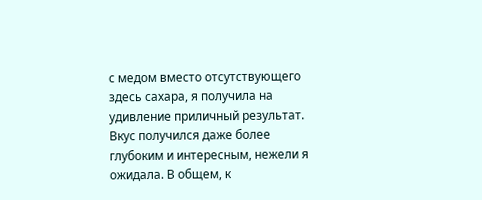с медом вместо отсутствующего здесь сахара, я получила на удивление приличный результат. Вкус получился даже более глубоким и интересным, нежели я ожидала. В общем, к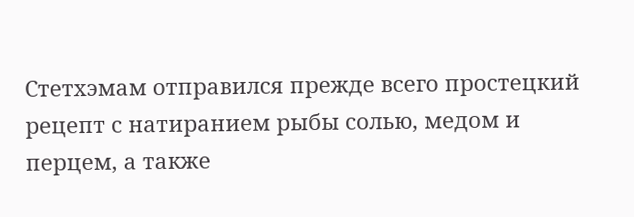Стетхэмам отправился прежде всего простецкий рецепт с натиранием рыбы солью, медом и перцем, а также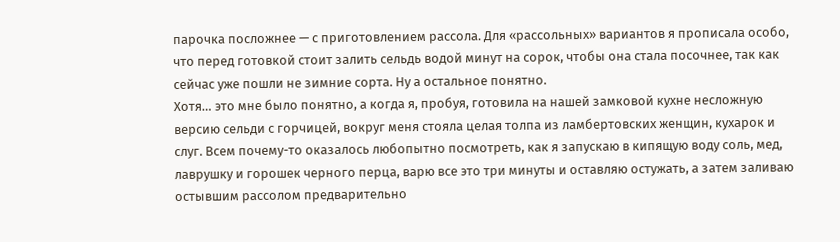парочка посложнее — с приготовлением рассола. Для «рассольных» вариантов я прописала особо, что перед готовкой стоит залить сельдь водой минут на сорок, чтобы она стала посочнее, так как сейчас уже пошли не зимние сорта. Ну а остальное понятно.
Хотя… это мне было понятно, а когда я, пробуя, готовила на нашей замковой кухне несложную версию сельди с горчицей, вокруг меня стояла целая толпа из ламбертовских женщин, кухарок и слуг. Всем почему-то оказалось любопытно посмотреть, как я запускаю в кипящую воду соль, мед, лаврушку и горошек черного перца, варю все это три минуты и оставляю остужать, а затем заливаю остывшим рассолом предварительно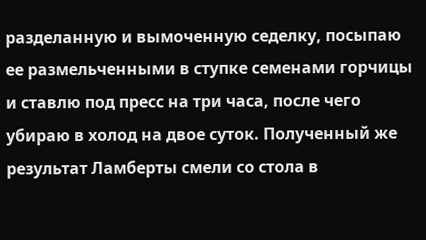разделанную и вымоченную седелку, посыпаю ее размельченными в ступке семенами горчицы и ставлю под пресс на три часа, после чего убираю в холод на двое суток. Полученный же результат Ламберты смели со стола в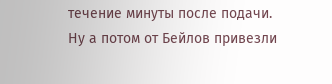течение минуты после подачи.
Ну а потом от Бейлов привезли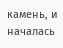камень, и началась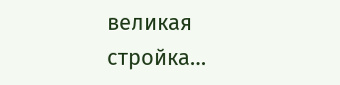великая стройка…